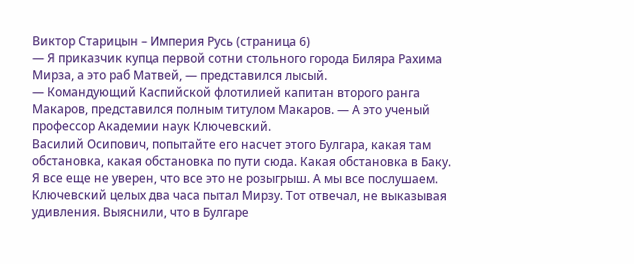Виктор Старицын – Империя Русь (страница 6)
— Я приказчик купца первой сотни стольного города Биляра Рахима Мирза, а это раб Матвей, — представился лысый.
— Командующий Каспийской флотилией капитан второго ранга Макаров, представился полным титулом Макаров. — А это ученый профессор Академии наук Ключевский.
Василий Осипович, попытайте его насчет этого Булгара, какая там обстановка, какая обстановка по пути сюда. Какая обстановка в Баку. Я все еще не уверен, что все это не розыгрыш. А мы все послушаем.
Ключевский целых два часа пытал Мирзу. Тот отвечал, не выказывая удивления. Выяснили, что в Булгаре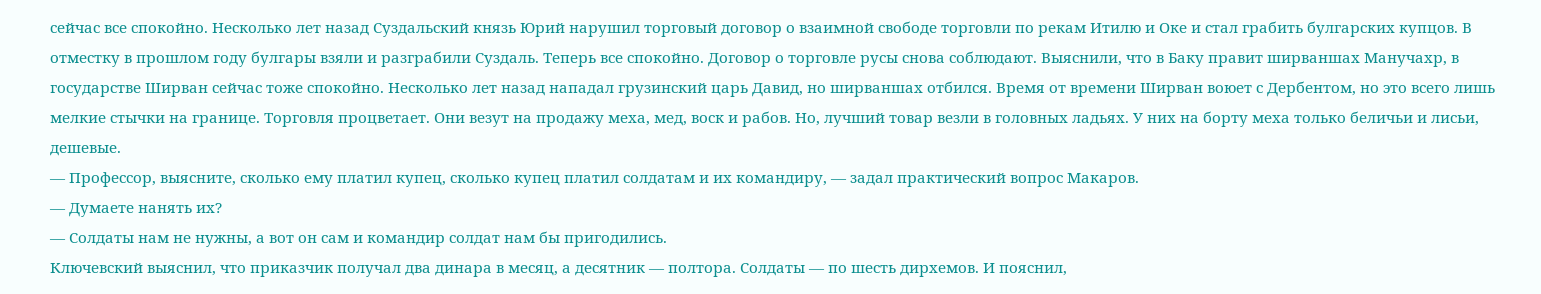сейчас все спокойно. Несколько лет назад Суздальский князь Юрий нарушил торговый договор о взаимной свободе торговли по рекам Итилю и Оке и стал грабить булгарских купцов. В отместку в прошлом году булгары взяли и разграбили Суздаль. Теперь все спокойно. Договор о торговле русы снова соблюдают. Выяснили, что в Баку правит ширваншах Манучахр, в государстве Ширван сейчас тоже спокойно. Несколько лет назад нападал грузинский царь Давид, но ширваншах отбился. Время от времени Ширван воюет с Дербентом, но это всего лишь мелкие стычки на границе. Торговля процветает. Они везут на продажу меха, мед, воск и рабов. Но, лучший товар везли в головных ладьях. У них на борту меха только беличьи и лисьи, дешевые.
— Профессор, выясните, сколько ему платил купец, сколько купец платил солдатам и их командиру, — задал практический вопрос Макаров.
— Думаете нанять их?
— Солдаты нам не нужны, а вот он сам и командир солдат нам бы пригодились.
Ключевский выяснил, что приказчик получал два динара в месяц, а десятник — полтора. Солдаты — по шесть дирхемов. И пояснил,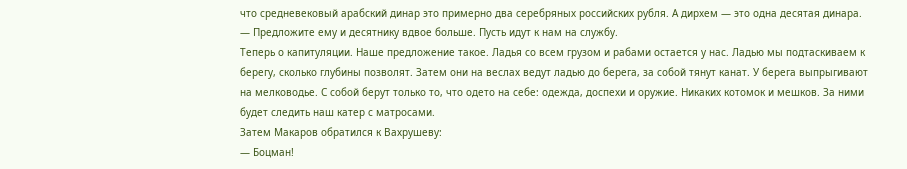что средневековый арабский динар это примерно два серебряных российских рубля. А дирхем — это одна десятая динара.
— Предложите ему и десятнику вдвое больше. Пусть идут к нам на службу.
Теперь о капитуляции. Наше предложение такое. Ладья со всем грузом и рабами остается у нас. Ладью мы подтаскиваем к берегу, сколько глубины позволят. Затем они на веслах ведут ладью до берега, за собой тянут канат. У берега выпрыгивают на мелководье. С собой берут только то, что одето на себе: одежда, доспехи и оружие. Никаких котомок и мешков. За ними будет следить наш катер с матросами.
Затем Макаров обратился к Вахрушеву:
— Боцман!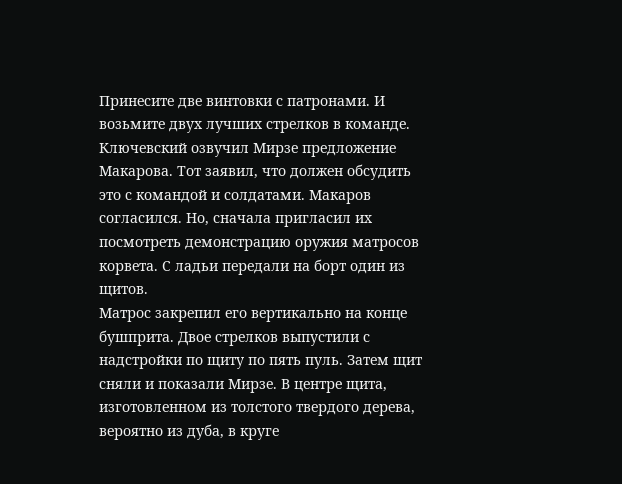Принесите две винтовки с патронами. И возьмите двух лучших стрелков в команде.
Ключевский озвучил Мирзе предложение Макарова. Тот заявил, что должен обсудить это с командой и солдатами. Макаров согласился. Но, сначала пригласил их посмотреть демонстрацию оружия матросов корвета. С ладьи передали на борт один из щитов.
Матрос закрепил его вертикально на конце бушприта. Двое стрелков выпустили с надстройки по щиту по пять пуль. Затем щит сняли и показали Мирзе. В центре щита, изготовленном из толстого твердого дерева, вероятно из дуба, в круге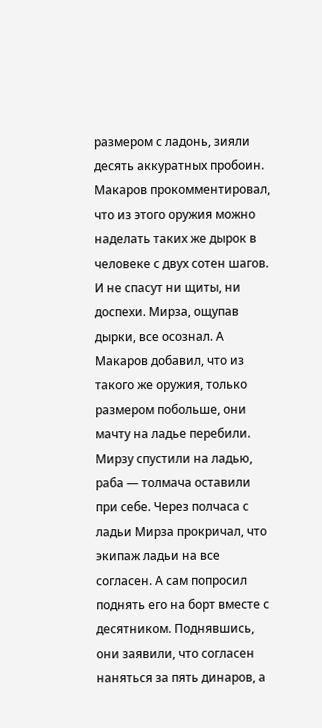размером с ладонь, зияли десять аккуратных пробоин. Макаров прокомментировал, что из этого оружия можно наделать таких же дырок в человеке с двух сотен шагов. И не спасут ни щиты, ни доспехи. Мирза, ощупав дырки, все осознал. А Макаров добавил, что из такого же оружия, только размером побольше, они мачту на ладье перебили.
Мирзу спустили на ладью, раба — толмача оставили при себе. Через полчаса с ладьи Мирза прокричал, что экипаж ладьи на все согласен. А сам попросил поднять его на борт вместе с десятником. Поднявшись, они заявили, что согласен наняться за пять динаров, а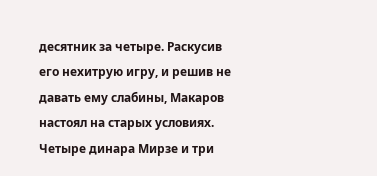десятник за четыре. Раскусив его нехитрую игру, и решив не давать ему слабины, Макаров настоял на старых условиях. Четыре динара Мирзе и три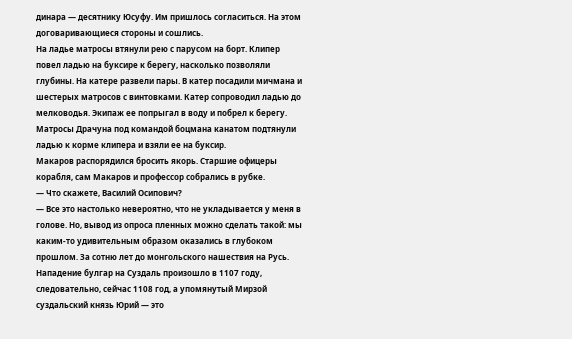динара — десятнику Юсуфу. Им пришлось согласиться. На этом договаривающиеся стороны и сошлись.
На ладье матросы втянули рею с парусом на борт. Клипер повел ладью на буксире к берегу, насколько позволяли глубины. На катере развели пары. В катер посадили мичмана и шестерых матросов с винтовками. Катер сопроводил ладью до мелководья. Экипаж ее попрыгал в воду и побрел к берегу. Матросы Драчуна под командой боцмана канатом подтянули ладью к корме клипера и взяли ее на буксир.
Макаров распорядился бросить якорь. Старшие офицеры корабля, сам Макаров и профессор собрались в рубке.
— Что скажете, Василий Осипович?
— Все это настолько невероятно, что не укладывается у меня в голове. Но, вывод из опроса пленных можно сделать такой: мы каким-то удивительным образом оказались в глубоком прошлом. За сотню лет до монгольского нашествия на Русь. Нападение булгар на Суздаль произошло в 1107 году, следовательно, сейчас 1108 год, а упомянутый Мирзой суздальский князь Юрий — это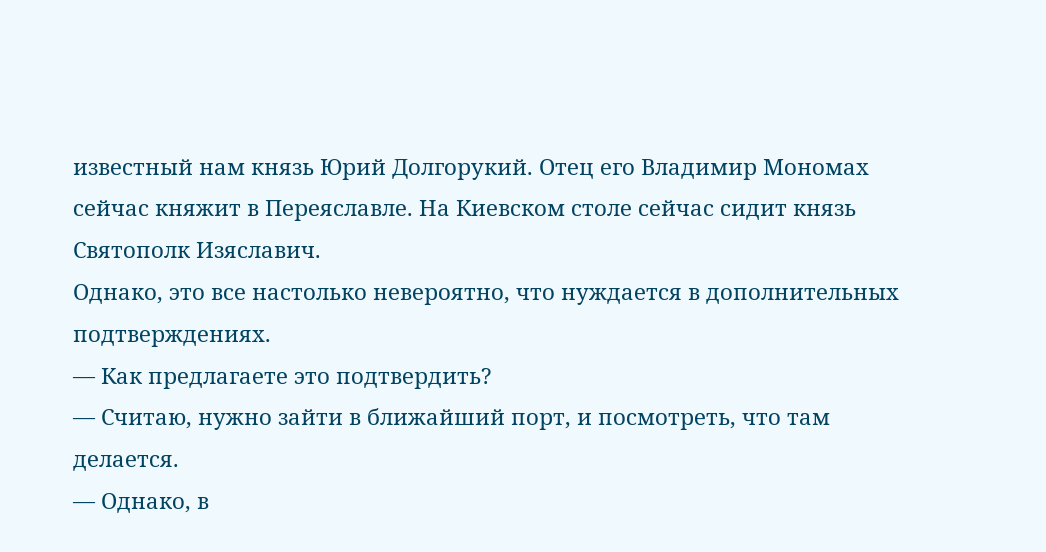известный нам князь Юрий Долгорукий. Отец его Владимир Мономах сейчас княжит в Переяславле. На Киевском столе сейчас сидит князь Святополк Изяславич.
Однако, это все настолько невероятно, что нуждается в дополнительных подтверждениях.
— Как предлагаете это подтвердить?
— Считаю, нужно зайти в ближайший порт, и посмотреть, что там делается.
— Однако, в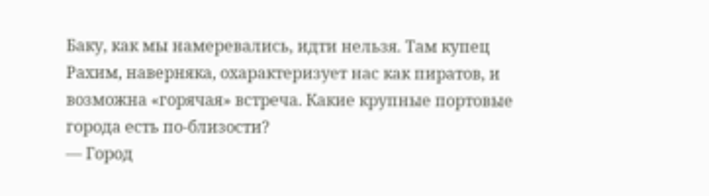Баку, как мы намеревались, идти нельзя. Там купец Рахим, наверняка, охарактеризует нас как пиратов, и возможна «горячая» встреча. Какие крупные портовые города есть по-близости?
— Город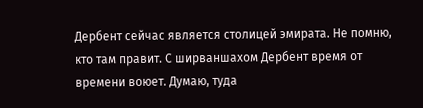Дербент сейчас является столицей эмирата. Не помню, кто там правит. С ширваншахом Дербент время от времени воюет. Думаю, туда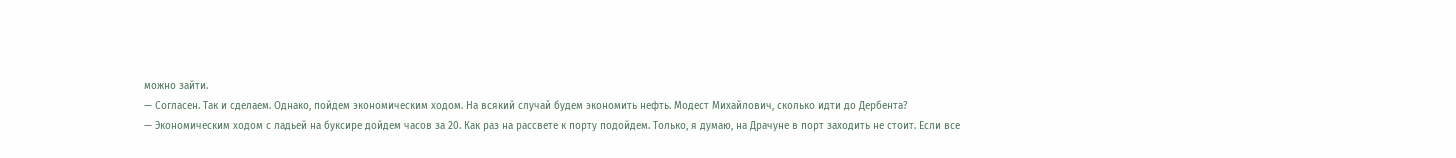можно зайти.
— Согласен. Так и сделаем. Однако, пойдем экономическим ходом. На всякий случай будем экономить нефть. Модест Михайлович, сколько идти до Дербента?
— Экономическим ходом с ладьей на буксире дойдем часов за 20. Как раз на рассвете к порту подойдем. Только, я думаю, на Драчуне в порт заходить не стоит. Если все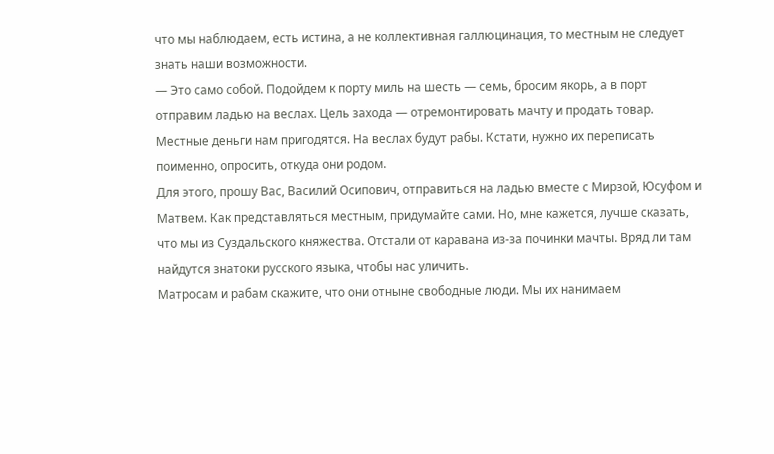что мы наблюдаем, есть истина, а не коллективная галлюцинация, то местным не следует знать наши возможности.
— Это само собой. Подойдем к порту миль на шесть — семь, бросим якорь, а в порт отправим ладью на веслах. Цель захода — отремонтировать мачту и продать товар. Местные деньги нам пригодятся. На веслах будут рабы. Кстати, нужно их переписать поименно, опросить, откуда они родом.
Для этого, прошу Вас, Василий Осипович, отправиться на ладью вместе с Мирзой, Юсуфом и Матвем. Как представляться местным, придумайте сами. Но, мне кажется, лучше сказать, что мы из Суздальского княжества. Отстали от каравана из-за починки мачты. Вряд ли там найдутся знатоки русского языка, чтобы нас уличить.
Матросам и рабам скажите, что они отныне свободные люди. Мы их нанимаем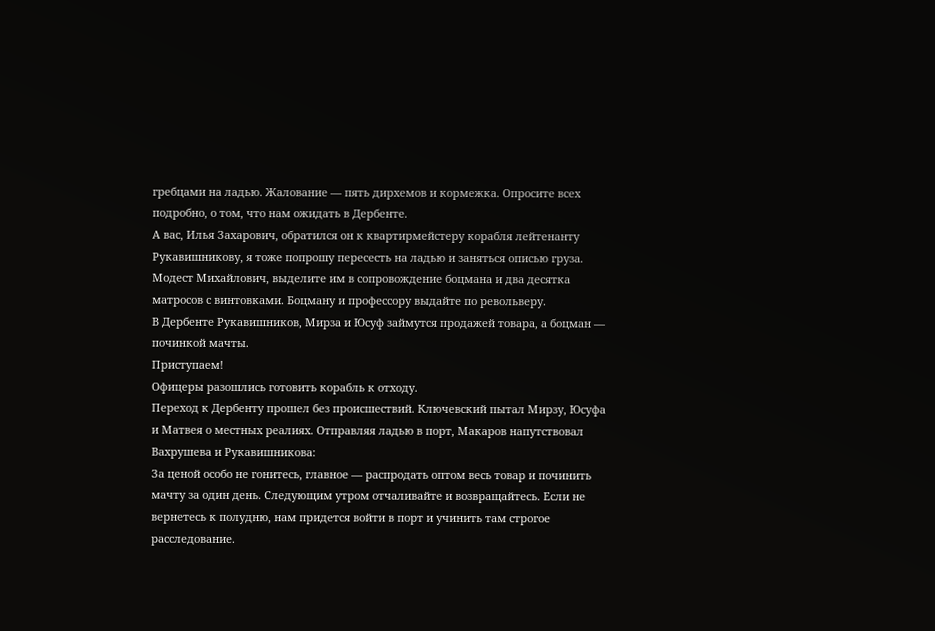гребцами на ладью. Жалование — пять дирхемов и кормежка. Опросите всех подробно, о том, что нам ожидать в Дербенте.
А вас, Илья Захарович, обратился он к квартирмейстеру корабля лейтенанту Рукавишникову, я тоже попрошу пересесть на ладью и заняться описью груза.
Модест Михайлович, выделите им в сопровождение боцмана и два десятка матросов с винтовками. Боцману и профессору выдайте по револьверу.
В Дербенте Рукавишников, Мирза и Юсуф займутся продажей товара, а боцман — починкой мачты.
Приступаем!
Офицеры разошлись готовить корабль к отходу.
Переход к Дербенту прошел без происшествий. Ключевский пытал Мирзу, Юсуфа и Матвея о местных реалиях. Отправляя ладью в порт, Макаров напутствовал Вахрушева и Рукавишникова:
За ценой особо не гонитесь, главное — распродать оптом весь товар и починить мачту за один день. Следующим утром отчаливайте и возвращайтесь. Если не вернетесь к полудню, нам придется войти в порт и учинить там строгое расследование.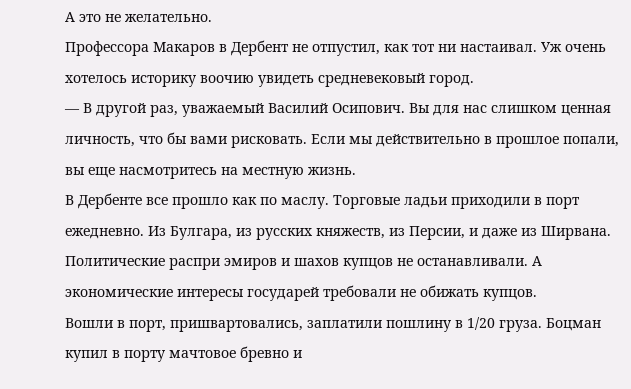А это не желательно.
Профессора Макаров в Дербент не отпустил, как тот ни настаивал. Уж очень хотелось историку воочию увидеть средневековый город.
— В другой раз, уважаемый Василий Осипович. Вы для нас слишком ценная личность, что бы вами рисковать. Если мы действительно в прошлое попали, вы еще насмотритесь на местную жизнь.
В Дербенте все прошло как по маслу. Торговые ладьи приходили в порт ежедневно. Из Булгара, из русских княжеств, из Персии, и даже из Ширвана. Политические распри эмиров и шахов купцов не останавливали. А экономические интересы государей требовали не обижать купцов.
Вошли в порт, пришвартовались, заплатили пошлину в 1/20 груза. Боцман купил в порту мачтовое бревно и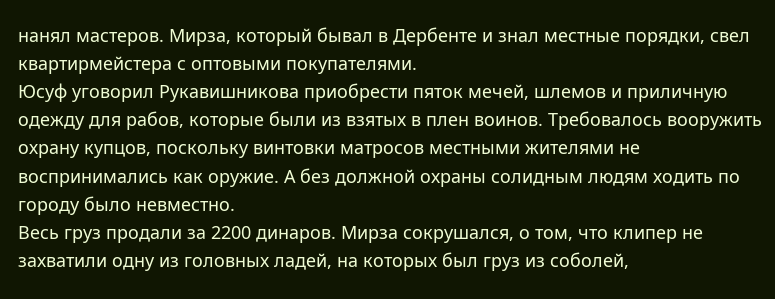нанял мастеров. Мирза, который бывал в Дербенте и знал местные порядки, свел квартирмейстера с оптовыми покупателями.
Юсуф уговорил Рукавишникова приобрести пяток мечей, шлемов и приличную одежду для рабов, которые были из взятых в плен воинов. Требовалось вооружить охрану купцов, поскольку винтовки матросов местными жителями не воспринимались как оружие. А без должной охраны солидным людям ходить по городу было невместно.
Весь груз продали за 2200 динаров. Мирза сокрушался, о том, что клипер не захватили одну из головных ладей, на которых был груз из соболей,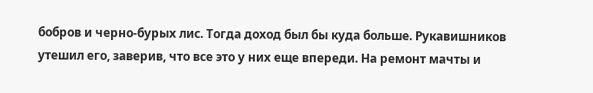бобров и черно-бурых лис. Тогда доход был бы куда больше. Рукавишников утешил его, заверив, что все это у них еще впереди. На ремонт мачты и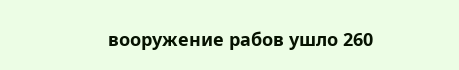вооружение рабов ушло 260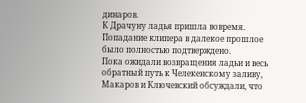динаров.
К Драчуну ладья пришла вовремя. Попадание клипера в далекое прошлое было полностью подтверждено.
Пока ожидали возвращения ладьи и весь обратный путь к Челекенскому заливу, Макаров и Ключевский обсуждали, что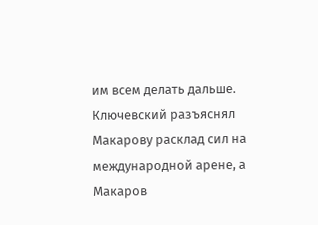им всем делать дальше.
Ключевский разъяснял Макарову расклад сил на международной арене, а Макаров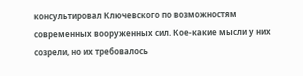консультировал Ключевского по возможностям современных вооруженных сил. Кое-какие мысли у них созрели, но их требовалось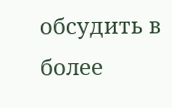обсудить в более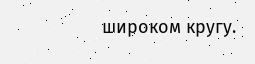широком кругу.